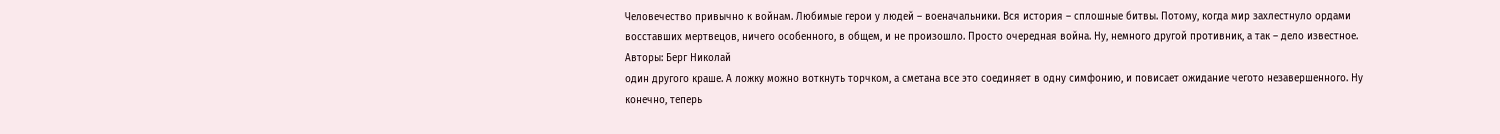Человечество привычно к войнам. Любимые герои у людей – военачальники. Вся история – сплошные битвы. Потому, когда мир захлестнуло ордами восставших мертвецов, ничего особенного, в общем, и не произошло. Просто очередная война. Ну, немного другой противник, а так – дело известное.
Авторы: Берг Николай
один другого краше. А ложку можно воткнуть торчком, а сметана все это соединяет в одну симфонию, и повисает ожидание чегото незавершенного. Ну конечно, теперь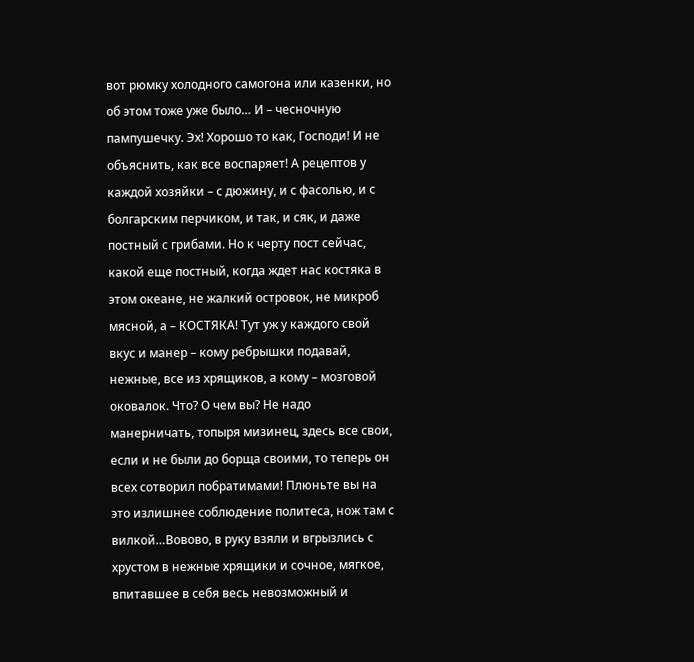вот рюмку холодного самогона или казенки, но об этом тоже уже было… И – чесночную пампушечку. Эх! Хорошо то как, Господи! И не объяснить, как все воспаряет! А рецептов у каждой хозяйки – с дюжину, и с фасолью, и с болгарским перчиком, и так, и сяк, и даже постный с грибами. Но к черту пост сейчас, какой еще постный, когда ждет нас костяка в этом океане, не жалкий островок, не микроб мясной, а – КОСТЯКА! Тут уж у каждого свой вкус и манер – кому ребрышки подавай, нежные, все из хрящиков, а кому – мозговой оковалок. Что? О чем вы? Не надо манерничать, топыря мизинец, здесь все свои, если и не были до борща своими, то теперь он всех сотворил побратимами! Плюньте вы на это излишнее соблюдение политеса, нож там с вилкой…Вовово, в руку взяли и вгрызлись с хрустом в нежные хрящики и сочное, мягкое, впитавшее в себя весь невозможный и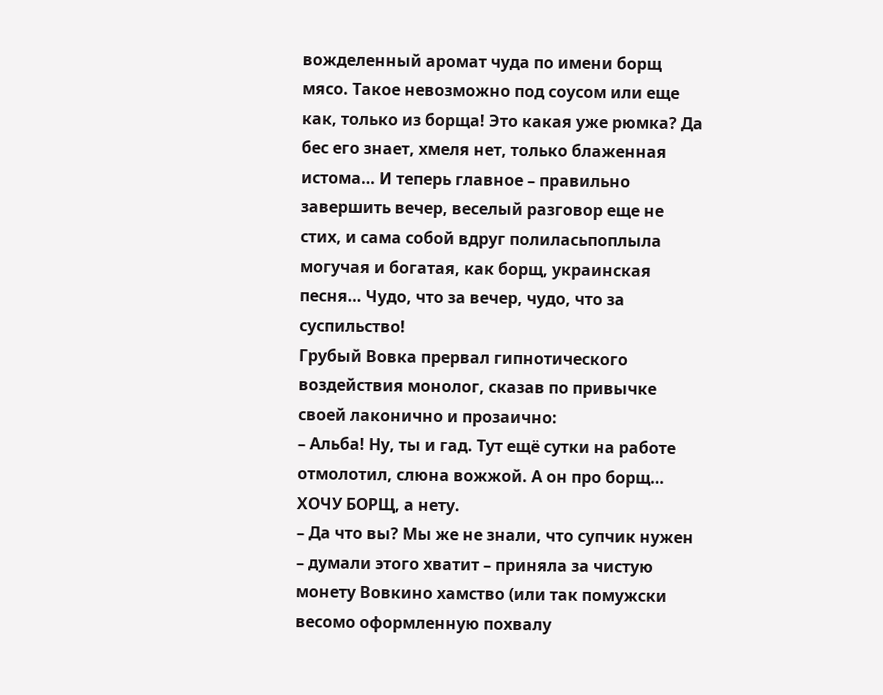вожделенный аромат чуда по имени борщ мясо. Такое невозможно под соусом или еще как, только из борща! Это какая уже рюмка? Да бес его знает, хмеля нет, только блаженная истома… И теперь главное – правильно завершить вечер, веселый разговор еще не стих, и сама собой вдруг полиласьпоплыла могучая и богатая, как борщ, украинская песня… Чудо, что за вечер, чудо, что за суспильство!
Грубый Вовка прервал гипнотического воздействия монолог, сказав по привычке своей лаконично и прозаично:
– Альба! Ну, ты и гад. Тут ещё сутки на работе отмолотил, слюна вожжой. А он про борщ… ХОЧУ БОРЩ, а нету.
– Да что вы? Мы же не знали, что супчик нужен – думали этого хватит – приняла за чистую монету Вовкино хамство (или так помужски весомо оформленную похвалу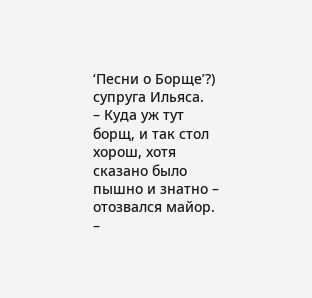‘Песни о Борще’?) супруга Ильяса.
– Куда уж тут борщ, и так стол хорош, хотя сказано было пышно и знатно – отозвался майор.
–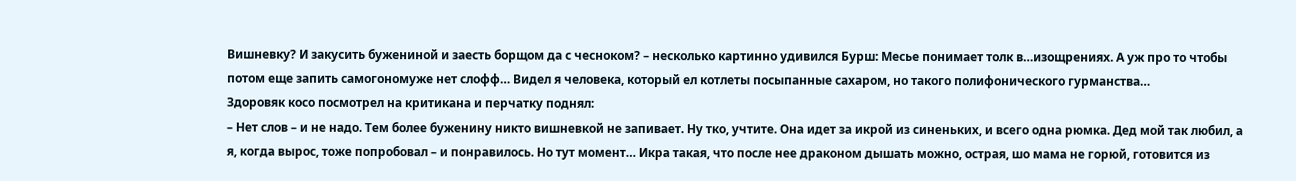Вишневку? И закусить бужениной и заесть борщом да с чесноком? – несколько картинно удивился Бурш: Месье понимает толк в…изощрениях. А уж про то чтобы потом еще запить самогономуже нет слофф… Видел я человека, который ел котлеты посыпанные сахаром, но такого полифонического гурманства…
Здоровяк косо посмотрел на критикана и перчатку поднял:
– Нет слов – и не надо. Тем более буженину никто вишневкой не запивает. Ну тко, учтите. Она идет за икрой из синеньких, и всего одна рюмка. Дед мой так любил, а я, когда вырос, тоже попробовал – и понравилось. Но тут момент… Икра такая, что после нее драконом дышать можно, острая, шо мама не горюй, готовится из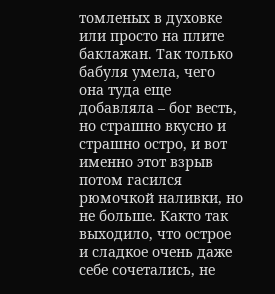томленых в духовке или просто на плите баклажан. Так только бабуля умела, чего она туда еще добавляла – бог весть, но страшно вкусно и страшно остро, и вот именно этот взрыв потом гасился рюмочкой наливки, но не больше. Както так выходило, что острое и сладкое очень даже себе сочетались, не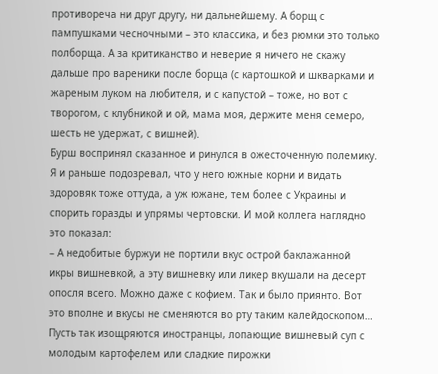противореча ни друг другу, ни дальнейшему. А борщ с пампушками чесночными – это классика, и без рюмки это только полборща. А за критиканство и неверие я ничего не скажу дальше про вареники после борща (с картошкой и шкварками и жареным луком на любителя, и с капустой – тоже, но вот с творогом, с клубникой и ой, мама моя, держите меня семеро, шесть не удержат, с вишней).
Бурш воспринял сказанное и ринулся в ожесточенную полемику. Я и раньше подозревал, что у него южные корни и видать здоровяк тоже оттуда, а уж южане, тем более с Украины и спорить горазды и упрямы чертовски. И мой коллега наглядно это показал:
– А недобитые буржуи не портили вкус острой баклажанной икры вишневкой, а эту вишневку или ликер вкушали на десерт опосля всего. Можно даже с кофием. Так и было приянто. Вот это вполне и вкусы не сменяются во рту таким калейдоскопом… Пусть так изощряются иностранцы, лопающие вишневый суп с молодым картофелем или сладкие пирожки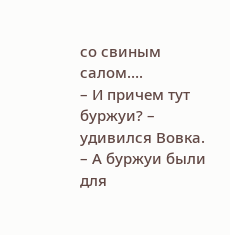со свиным салом….
– И причем тут буржуи? – удивился Вовка.
– А буржуи были для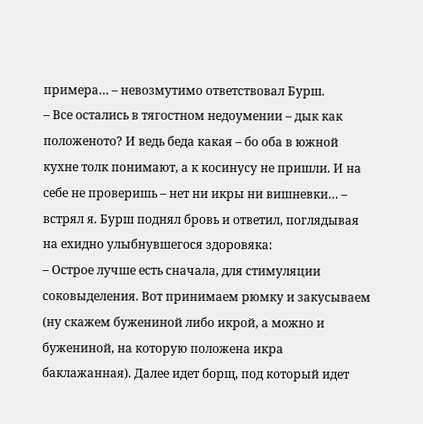примера… – невозмутимо ответствовал Бурш.
– Все остались в тягостном недоумении – дык как положеното? И ведь беда какая – бо оба в южной кухне толк понимают, а к косинусу не пришли. И на себе не проверишь – нет ни икры ни вишневки… – встрял я. Бурш поднял бровь и ответил, поглядывая на ехидно улыбнувшегося здоровяка:
– Острое лучше есть сначала, для стимуляции соковыделения. Вот принимаем рюмку и закусываем (ну скажем бужениной либо икрой, а можно и бужениной, на которую положена икра баклажанная). Далее идет борщ, под который идет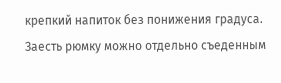крепкий напиток без понижения градуса. Заесть рюмку можно отдельно съеденным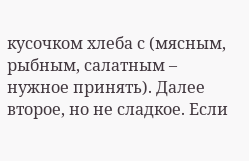кусочком хлеба с (мясным, рыбным, салатным – нужное принять). Далее второе, но не сладкое. Если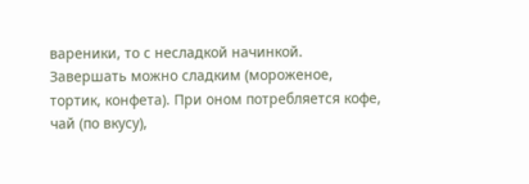вареники, то с несладкой начинкой. Завершать можно сладким (мороженое, тортик, конфета). При оном потребляется кофе, чай (по вкусу),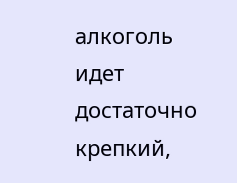алкоголь идет достаточно крепкий,